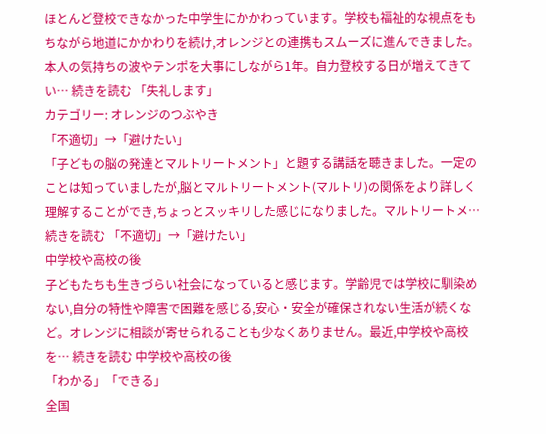ほとんど登校できなかった中学生にかかわっています。学校も福祉的な視点をもちながら地道にかかわりを続け,オレンジとの連携もスムーズに進んできました。本人の気持ちの波やテンポを大事にしながら1年。自力登校する日が増えてきてい… 続きを読む 「失礼します」
カテゴリー: オレンジのつぶやき
「不適切」→「避けたい」
「子どもの脳の発達とマルトリートメント」と題する講話を聴きました。一定のことは知っていましたが,脳とマルトリートメント(マルトリ)の関係をより詳しく理解することができ,ちょっとスッキリした感じになりました。マルトリートメ… 続きを読む 「不適切」→「避けたい」
中学校や高校の後
子どもたちも生きづらい社会になっていると感じます。学齢児では学校に馴染めない,自分の特性や障害で困難を感じる,安心・安全が確保されない生活が続くなど。オレンジに相談が寄せられることも少なくありません。最近,中学校や高校を… 続きを読む 中学校や高校の後
「わかる」「できる」
全国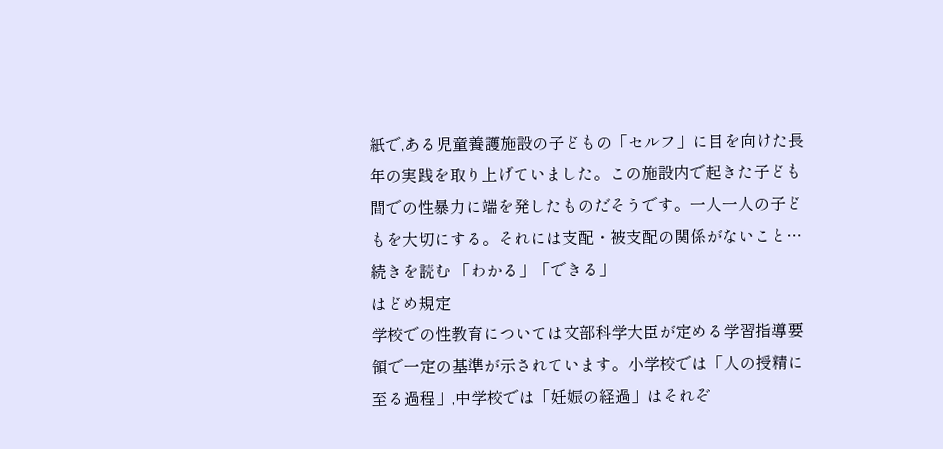紙で,ある児童養護施設の子どもの「セルフ」に目を向けた長年の実践を取り上げていました。この施設内で起きた子ども間での性暴力に端を発したものだそうです。一人一人の子どもを大切にする。それには支配・被支配の関係がないこと… 続きを読む 「わかる」「できる」
はどめ規定
学校での性教育については文部科学大臣が定める学習指導要領で一定の基準が示されています。小学校では「人の授精に至る過程」,中学校では「妊娠の経過」はそれぞ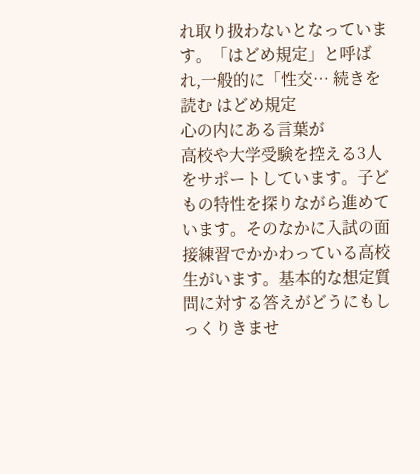れ取り扱わないとなっています。「はどめ規定」と呼ばれ,一般的に「性交… 続きを読む はどめ規定
心の内にある言葉が
高校や大学受験を控える3人をサポートしています。子どもの特性を探りながら進めています。そのなかに入試の面接練習でかかわっている高校生がいます。基本的な想定質問に対する答えがどうにもしっくりきませ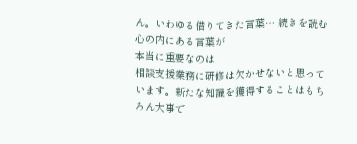ん。いわゆる借りてきた言葉… 続きを読む 心の内にある言葉が
本当に重要なのは
相談支援業務に研修は欠かせないと思っています。新たな知識を獲得することはもちろん大事で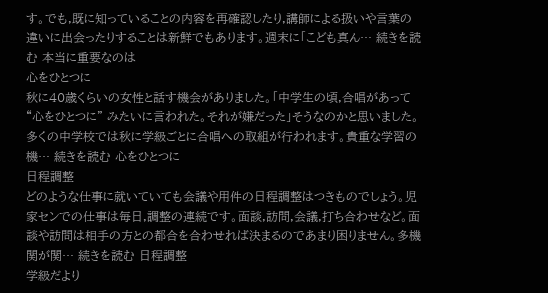す。でも,既に知っていることの内容を再確認したり,講師による扱いや言葉の違いに出会ったりすることは新鮮でもあります。週末に「こども真ん… 続きを読む 本当に重要なのは
心をひとつに
秋に40歳くらいの女性と話す機会がありました。「中学生の頃,合唱があって “心をひとつに” みたいに言われた。それが嫌だった」そうなのかと思いました。多くの中学校では秋に学級ごとに合唱への取組が行われます。貴重な学習の機… 続きを読む 心をひとつに
日程調整
どのような仕事に就いていても会議や用件の日程調整はつきものでしょう。児家センでの仕事は毎日,調整の連続です。面談,訪問,会議,打ち合わせなど。面談や訪問は相手の方との都合を合わせれば決まるのであまり困りません。多機関が関… 続きを読む 日程調整
学級だより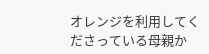オレンジを利用してくださっている母親か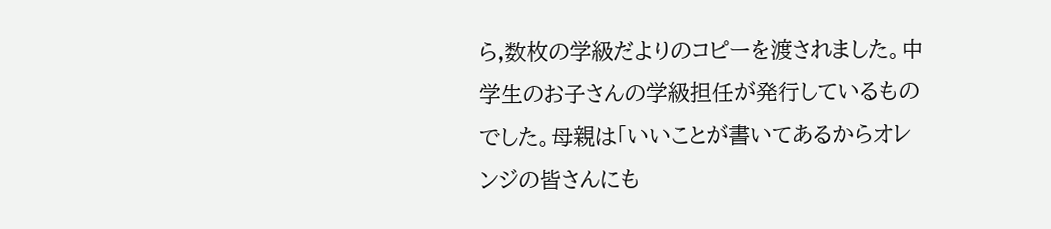ら,数枚の学級だよりのコピーを渡されました。中学生のお子さんの学級担任が発行しているものでした。母親は「いいことが書いてあるからオレンジの皆さんにも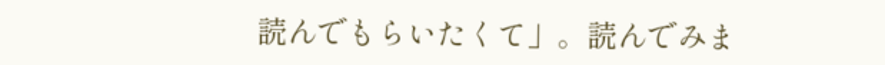読んでもらいたくて」。読んでみま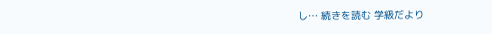し… 続きを読む 学級だより